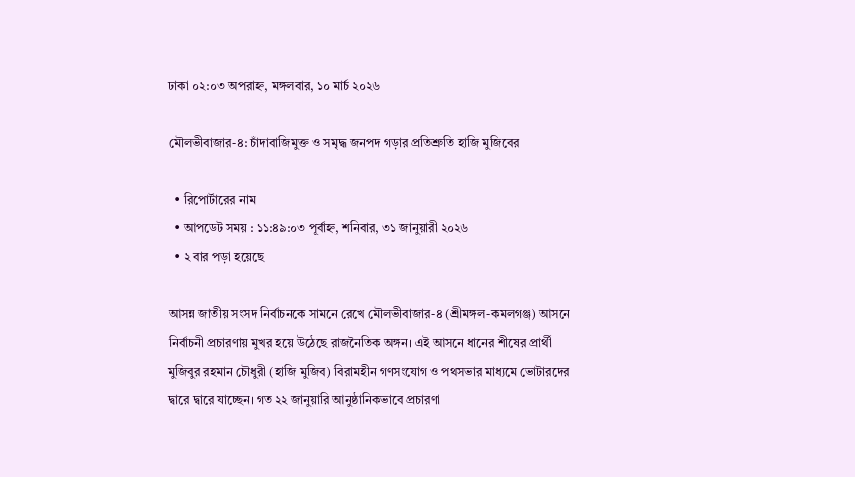ঢাকা ০২:০৩ অপরাহ্ন, মঙ্গলবার, ১০ মার্চ ২০২৬

মৌলভীবাজার-৪: চাঁদাবাজিমুক্ত ও সমৃদ্ধ জনপদ গড়ার প্রতিশ্রুতি হাজি মুজিবের

  • রিপোর্টারের নাম
  • আপডেট সময় : ১১:৪৯:০৩ পূর্বাহ্ন, শনিবার, ৩১ জানুয়ারী ২০২৬
  • ২ বার পড়া হয়েছে

আসন্ন জাতীয় সংসদ নির্বাচনকে সামনে রেখে মৌলভীবাজার-৪ (শ্রীমঙ্গল-কমলগঞ্জ) আসনে নির্বাচনী প্রচারণায় মুখর হয়ে উঠেছে রাজনৈতিক অঙ্গন। এই আসনে ধানের শীষের প্রার্থী মুজিবুর রহমান চৌধুরী (হাজি মুজিব) বিরামহীন গণসংযোগ ও পথসভার মাধ্যমে ভোটারদের দ্বারে দ্বারে যাচ্ছেন। গত ২২ জানুয়ারি আনুষ্ঠানিকভাবে প্রচারণা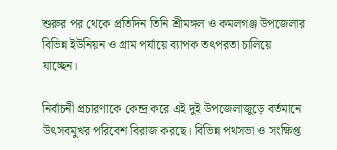শুরুর পর থেকে প্রতিদিন তিনি শ্রীমঙ্গল ও কমলগঞ্জ উপজেলার বিভিন্ন ইউনিয়ন ও গ্রাম পর্যায়ে ব্যাপক তৎপরতা চালিয়ে যাচ্ছেন।

নির্বাচনী প্রচারণাকে কেন্দ্র করে এই দুই উপজেলাজুড়ে বর্তমানে উৎসবমুখর পরিবেশ বিরাজ করছে। বিভিন্ন পথসভা ও সংক্ষিপ্ত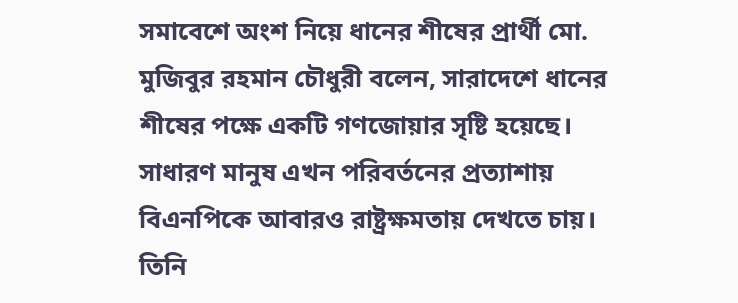সমাবেশে অংশ নিয়ে ধানের শীষের প্রার্থী মো. মুজিবুর রহমান চৌধুরী বলেন, সারাদেশে ধানের শীষের পক্ষে একটি গণজোয়ার সৃষ্টি হয়েছে। সাধারণ মানুষ এখন পরিবর্তনের প্রত্যাশায় বিএনপিকে আবারও রাষ্ট্রক্ষমতায় দেখতে চায়। তিনি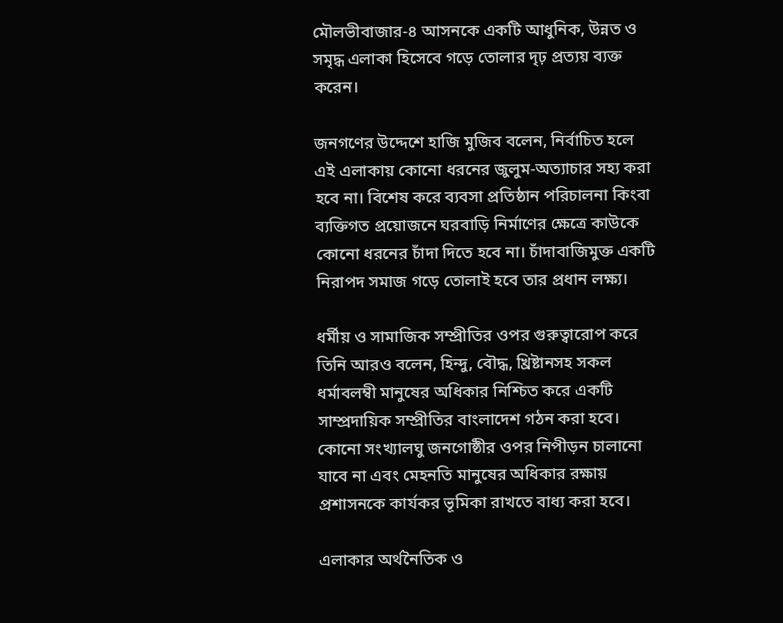মৌলভীবাজার-৪ আসনকে একটি আধুনিক, উন্নত ও সমৃদ্ধ এলাকা হিসেবে গড়ে তোলার দৃঢ় প্রত্যয় ব্যক্ত করেন।

জনগণের উদ্দেশে হাজি মুজিব বলেন, নির্বাচিত হলে এই এলাকায় কোনো ধরনের জুলুম-অত্যাচার সহ্য করা হবে না। বিশেষ করে ব্যবসা প্রতিষ্ঠান পরিচালনা কিংবা ব্যক্তিগত প্রয়োজনে ঘরবাড়ি নির্মাণের ক্ষেত্রে কাউকে কোনো ধরনের চাঁদা দিতে হবে না। চাঁদাবাজিমুক্ত একটি নিরাপদ সমাজ গড়ে তোলাই হবে তার প্রধান লক্ষ্য।

ধর্মীয় ও সামাজিক সম্প্রীতির ওপর গুরুত্বারোপ করে তিনি আরও বলেন, হিন্দু, বৌদ্ধ, খ্রিষ্টানসহ সকল ধর্মাবলম্বী মানুষের অধিকার নিশ্চিত করে একটি সাম্প্রদায়িক সম্প্রীতির বাংলাদেশ গঠন করা হবে। কোনো সংখ্যালঘু জনগোষ্ঠীর ওপর নিপীড়ন চালানো যাবে না এবং মেহনতি মানুষের অধিকার রক্ষায় প্রশাসনকে কার্যকর ভূমিকা রাখতে বাধ্য করা হবে।

এলাকার অর্থনৈতিক ও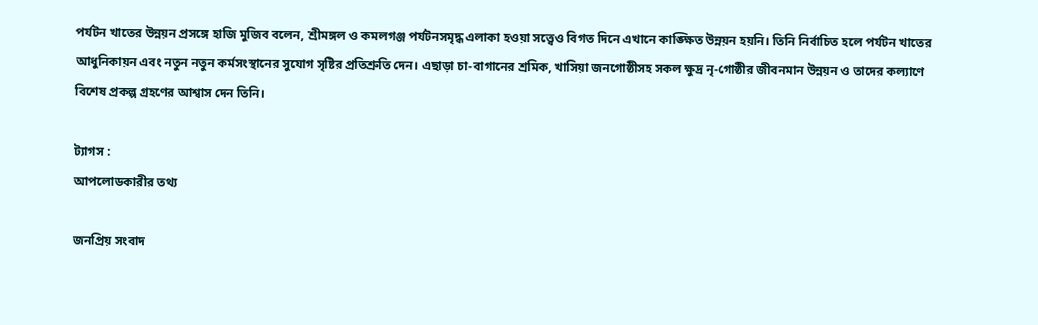পর্যটন খাতের উন্নয়ন প্রসঙ্গে হাজি মুজিব বলেন, শ্রীমঙ্গল ও কমলগঞ্জ পর্যটনসমৃদ্ধ এলাকা হওয়া সত্ত্বেও বিগত দিনে এখানে কাঙ্ক্ষিত উন্নয়ন হয়নি। তিনি নির্বাচিত হলে পর্যটন খাতের আধুনিকায়ন এবং নতুন নতুন কর্মসংস্থানের সুযোগ সৃষ্টির প্রতিশ্রুতি দেন। এছাড়া চা-বাগানের শ্রমিক, খাসিয়া জনগোষ্ঠীসহ সকল ক্ষুদ্র নৃ-গোষ্ঠীর জীবনমান উন্নয়ন ও তাদের কল্যাণে বিশেষ প্রকল্প গ্রহণের আশ্বাস দেন তিনি।

ট্যাগস :
আপলোডকারীর তথ্য

জনপ্রিয় সংবাদ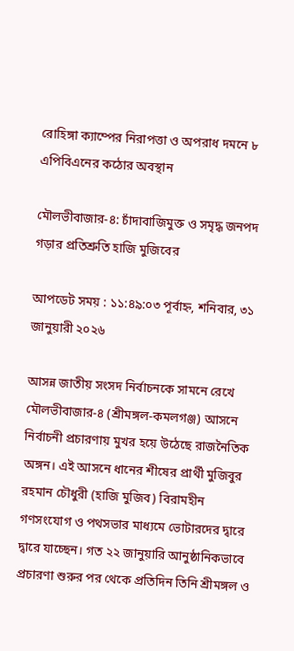রোহিঙ্গা ক্যাম্পের নিরাপত্তা ও অপরাধ দমনে ৮ এপিবিএনের কঠোর অবস্থান

মৌলভীবাজার-৪: চাঁদাবাজিমুক্ত ও সমৃদ্ধ জনপদ গড়ার প্রতিশ্রুতি হাজি মুজিবের

আপডেট সময় : ১১:৪৯:০৩ পূর্বাহ্ন, শনিবার, ৩১ জানুয়ারী ২০২৬

আসন্ন জাতীয় সংসদ নির্বাচনকে সামনে রেখে মৌলভীবাজার-৪ (শ্রীমঙ্গল-কমলগঞ্জ) আসনে নির্বাচনী প্রচারণায় মুখর হয়ে উঠেছে রাজনৈতিক অঙ্গন। এই আসনে ধানের শীষের প্রার্থী মুজিবুর রহমান চৌধুরী (হাজি মুজিব) বিরামহীন গণসংযোগ ও পথসভার মাধ্যমে ভোটারদের দ্বারে দ্বারে যাচ্ছেন। গত ২২ জানুয়ারি আনুষ্ঠানিকভাবে প্রচারণা শুরুর পর থেকে প্রতিদিন তিনি শ্রীমঙ্গল ও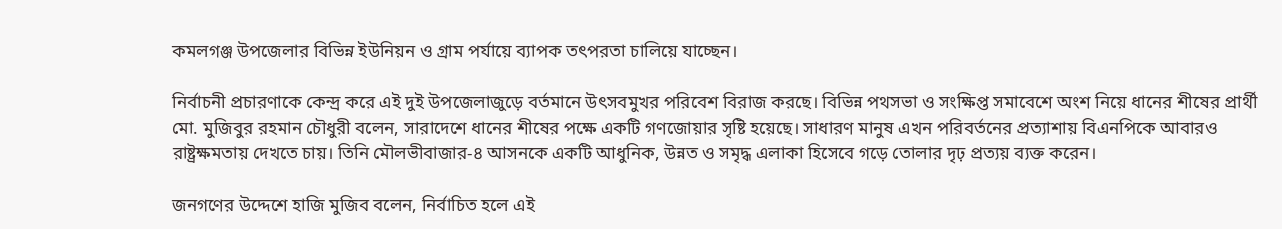কমলগঞ্জ উপজেলার বিভিন্ন ইউনিয়ন ও গ্রাম পর্যায়ে ব্যাপক তৎপরতা চালিয়ে যাচ্ছেন।

নির্বাচনী প্রচারণাকে কেন্দ্র করে এই দুই উপজেলাজুড়ে বর্তমানে উৎসবমুখর পরিবেশ বিরাজ করছে। বিভিন্ন পথসভা ও সংক্ষিপ্ত সমাবেশে অংশ নিয়ে ধানের শীষের প্রার্থী মো. মুজিবুর রহমান চৌধুরী বলেন, সারাদেশে ধানের শীষের পক্ষে একটি গণজোয়ার সৃষ্টি হয়েছে। সাধারণ মানুষ এখন পরিবর্তনের প্রত্যাশায় বিএনপিকে আবারও রাষ্ট্রক্ষমতায় দেখতে চায়। তিনি মৌলভীবাজার-৪ আসনকে একটি আধুনিক, উন্নত ও সমৃদ্ধ এলাকা হিসেবে গড়ে তোলার দৃঢ় প্রত্যয় ব্যক্ত করেন।

জনগণের উদ্দেশে হাজি মুজিব বলেন, নির্বাচিত হলে এই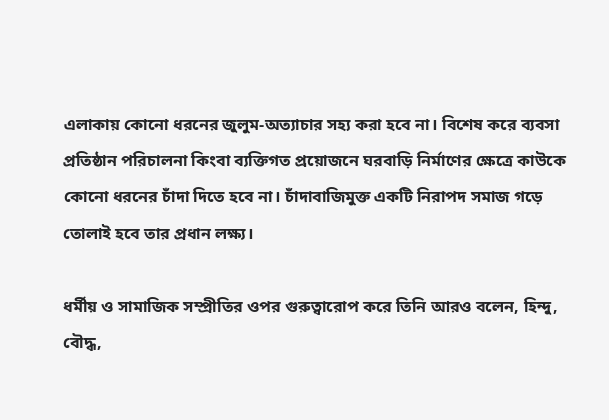এলাকায় কোনো ধরনের জুলুম-অত্যাচার সহ্য করা হবে না। বিশেষ করে ব্যবসা প্রতিষ্ঠান পরিচালনা কিংবা ব্যক্তিগত প্রয়োজনে ঘরবাড়ি নির্মাণের ক্ষেত্রে কাউকে কোনো ধরনের চাঁদা দিতে হবে না। চাঁদাবাজিমুক্ত একটি নিরাপদ সমাজ গড়ে তোলাই হবে তার প্রধান লক্ষ্য।

ধর্মীয় ও সামাজিক সম্প্রীতির ওপর গুরুত্বারোপ করে তিনি আরও বলেন, হিন্দু, বৌদ্ধ,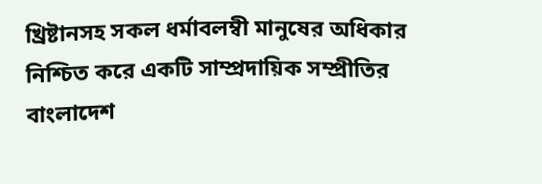খ্রিষ্টানসহ সকল ধর্মাবলম্বী মানুষের অধিকার নিশ্চিত করে একটি সাম্প্রদায়িক সম্প্রীতির বাংলাদেশ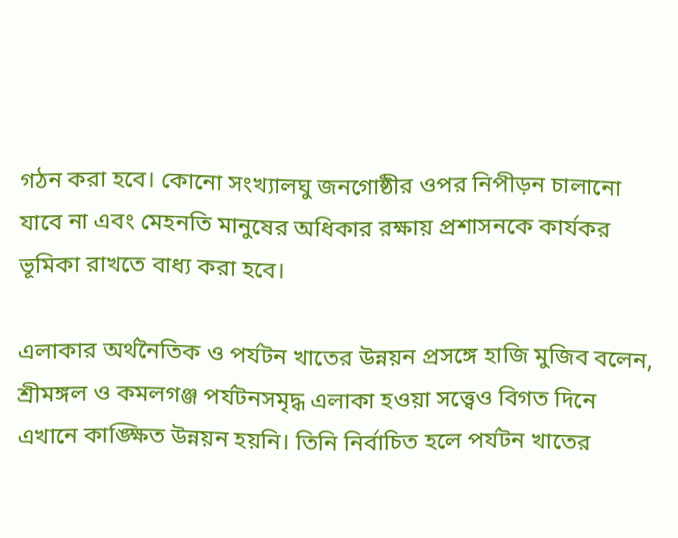গঠন করা হবে। কোনো সংখ্যালঘু জনগোষ্ঠীর ওপর নিপীড়ন চালানো যাবে না এবং মেহনতি মানুষের অধিকার রক্ষায় প্রশাসনকে কার্যকর ভূমিকা রাখতে বাধ্য করা হবে।

এলাকার অর্থনৈতিক ও পর্যটন খাতের উন্নয়ন প্রসঙ্গে হাজি মুজিব বলেন, শ্রীমঙ্গল ও কমলগঞ্জ পর্যটনসমৃদ্ধ এলাকা হওয়া সত্ত্বেও বিগত দিনে এখানে কাঙ্ক্ষিত উন্নয়ন হয়নি। তিনি নির্বাচিত হলে পর্যটন খাতের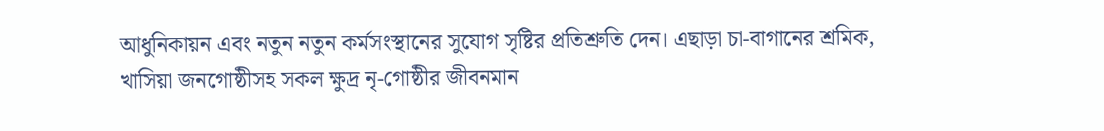আধুনিকায়ন এবং নতুন নতুন কর্মসংস্থানের সুযোগ সৃষ্টির প্রতিশ্রুতি দেন। এছাড়া চা-বাগানের শ্রমিক, খাসিয়া জনগোষ্ঠীসহ সকল ক্ষুদ্র নৃ-গোষ্ঠীর জীবনমান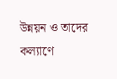উন্নয়ন ও তাদের কল্যাণে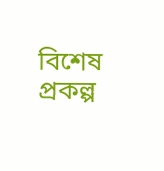বিশেষ প্রকল্প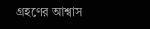গ্রহণের আশ্বাস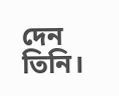দেন তিনি।